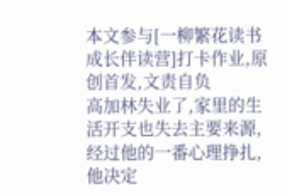本文参与[一柳繁花读书成长伴读营]打卡作业,原创首发,文责自负
高加林失业了,家里的生活开支也失去主要来源,经过他的一番心理挣扎,他决定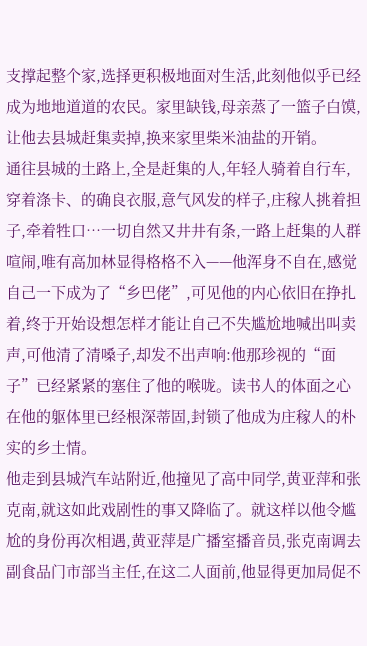支撑起整个家,选择更积极地面对生活,此刻他似乎已经成为地地道道的农民。家里缺钱,母亲蒸了一篮子白馍,让他去县城赶集卖掉,换来家里柴米油盐的开销。
通往县城的土路上,全是赶集的人,年轻人骑着自行车,穿着涤卡、的确良衣服,意气风发的样子,庄稼人挑着担子,牵着牲口…一切自然又井井有条,一路上赶集的人群喧闹,唯有高加林显得格格不入——他浑身不自在,感觉自己一下成为了“乡巴佬”,可见他的内心依旧在挣扎着,终于开始设想怎样才能让自己不失尴尬地喊出叫卖声,可他清了清嗓子,却发不出声响:他那珍视的“面子”已经紧紧的塞住了他的喉咙。读书人的体面之心在他的躯体里已经根深蒂固,封锁了他成为庄稼人的朴实的乡土情。
他走到县城汽车站附近,他撞见了高中同学,黄亚萍和张克南,就这如此戏剧性的事又降临了。就这样以他令尴尬的身份再次相遇,黄亚萍是广播室播音员,张克南调去副食品门市部当主任,在这二人面前,他显得更加局促不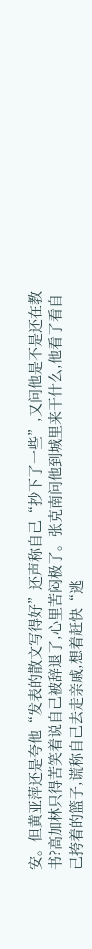安。但黄亚萍还是夸他“发表的散文写得好”还声称自己“抄下了一些”,又问他是不是还在教书?高加林只得苦笑着说自己被辞退了,心里苦闷极了。张克南问他到城里来干什么,他看了看自己挎着的篮子,谎称自己去走亲戚,想着赶快“逃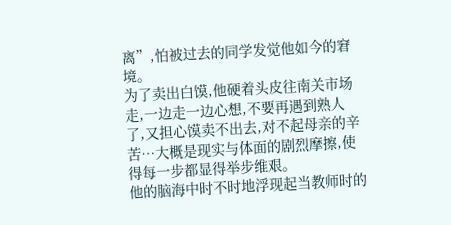离”,怕被过去的同学发觉他如今的窘境。
为了卖出白馍,他硬着头皮往南关市场走,一边走一边心想,不要再遇到熟人了,又担心馍卖不出去,对不起母亲的辛苦…大概是现实与体面的剧烈摩擦,使得每一步都显得举步维艰。
他的脑海中时不时地浮现起当教师时的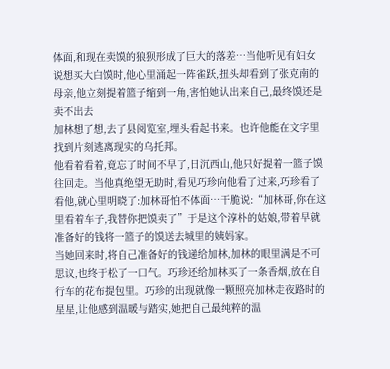体面,和现在卖馍的狼狈形成了巨大的落差…当他听见有妇女说想买大白馍时,他心里涌起一阵雀跃,扭头却看到了张克南的母亲,他立刻提着篮子缩到一角,害怕她认出来自己,最终馍还是卖不出去
加林想了想,去了县阅览室,埋头看起书来。也许他能在文字里找到片刻逃离现实的乌托邦。
他看着看着,竟忘了时间不早了,日沉西山,他只好提着一篮子馍往回走。当他真绝望无助时,看见巧珍向他看了过来,巧珍看了看他,就心里明晓了:加林哥怕不体面…干脆说:“加林哥,你在这里看着车子,我替你把馍卖了”于是这个淳朴的姑娘,带着早就准备好的钱将一篮子的馍送去城里的姨妈家。
当她回来时,将自己准备好的钱递给加林,加林的眼里满是不可思议,也终于松了一口气。巧珍还给加林买了一条香烟,放在自行车的花布提包里。巧珍的出现就像一颗照亮加林走夜路时的星星,让他感到温暖与踏实,她把自己最纯粹的温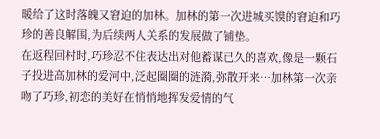暖给了这时落魄又窘迫的加林。加林的第一次进城买馍的窘迫和巧珍的善良解围,为后续两人关系的发展做了铺垫。
在返程回村时,巧珍忍不住表达出对他蓄谋已久的喜欢,像是一颗石子投进高加林的爱河中,泛起圈圈的涟漪,弥散开来…加林第一次亲吻了巧珍,初恋的美好在悄悄地挥发爱情的气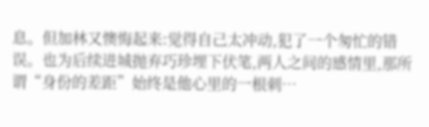息。但加林又懊悔起来:觉得自己太冲动,犯了一个匆忙的错误。也为后续进城抛弃巧珍埋下伏笔,两人之间的感情里,那所谓“身份的差距”始终是他心里的一根刺…